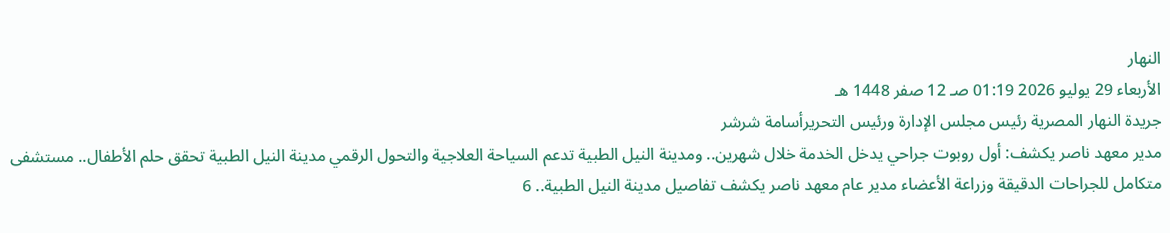النهار
الأربعاء 29 يوليو 2026 01:19 صـ 12 صفر 1448 هـ
جريدة النهار المصرية رئيس مجلس الإدارة ورئيس التحريرأسامة شرشر
مدير معهد ناصر يكشف: أول روبوت جراحي يدخل الخدمة خلال شهرين.. ومدينة النيل الطبية تدعم السياحة العلاجية والتحول الرقمي مدينة النيل الطبية تحقق حلم الأطفال.. مستشفى متكامل للجراحات الدقيقة وزراعة الأعضاء مدير عام معهد ناصر يكشف تفاصيل مدينة النيل الطبية.. 6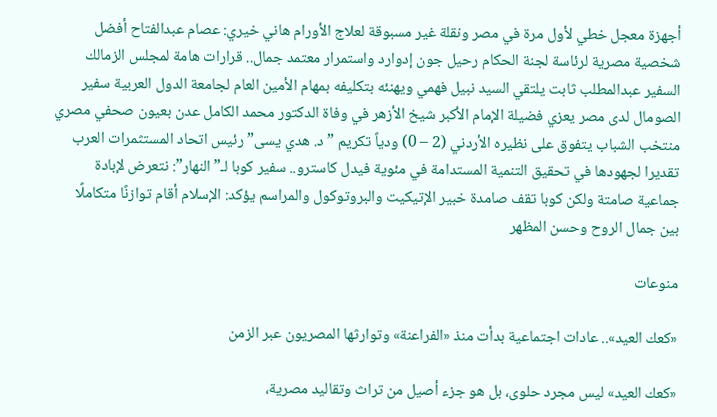أجهزة معجل خطي لأول مرة في مصر ونقلة غير مسبوقة لعلاج الأورام هاني خيري: عصام عبدالفتاح أفضل شخصية مصرية لرئاسة لجنة الحكام رحيل جون إدوارد واستمرار معتمد جمال.. قرارات هامة لمجلس الزمالك السفير عبدالمطلب ثابت يلتقي السيد نبيل فهمي ويهنئه بتكليفه بمهام الأمين العام لجامعة الدول العربية سفير الصومال لدى مصر يعزي فضيلة الإمام الأكبر شيخ الأزهر في وفاة الدكتور محمد الكامل عدن بعيون صحفي مصري منتخب الشباب يتفوق على نظيره الأردني (2 – 0) ودياً تكريم ” د. هدي يسى” رئيس اتحاد المستثمرات العرب تقديرا لجهودها في تحقيق التنمية المستدامة في مئوية فيدل كاسترو.. سفير كوبا لـ”النهار”: نتعرض لإبادة جماعية صامتة ولكن كوبا تقف صامدة خبير الإتيكيت والبروتوكول والمراسم يؤكد: الإسلام أقام توازنًا متكاملًا بين جمال الروح وحسن المظهر

منوعات

«كعك العيد».. عادات اجتماعية بدأت منذ «الفراعنة» وتوارثها المصريون عبر الزمن

«كعك العيد» ليس مجرد حلوى، بل هو جزء أصيل من تراث وتقاليد مصرية،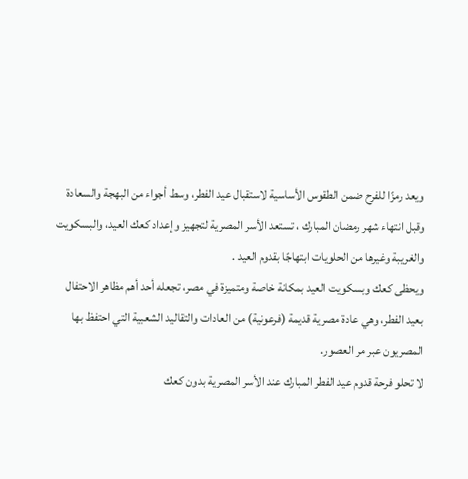ويعد رمزًا للفرح ضمن الطقوس الأساسية لاستقبال عيد الفطر، وسط أجواء من البهجة والسعادة وقبل انتهاء شهر رمضان المبارك ، تستعد الأسر المصرية لتجهيز وإعداد كعك العيد، والبسكويت والغريبة وغيرها من الحلويات ابتهاجًا بقدوم العيد .
ويحظى كعك وبسكويت العيد بمكانة خاصة ومتميزة في مصر، تجعله أحد أهم مظاهر الاحتفال بعيد الفطر، وهي عادة مصرية قديمة (فرعونية) من العادات والتقاليد الشعبية التي احتفظ بها المصريون عبر مر العصور.
لا تحلو فرحة قدوم عيد الفطر المبارك عند الأسر المصرية بدون كعك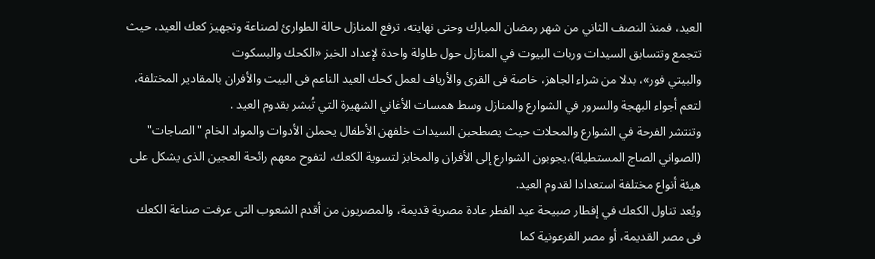العيد، فمنذ النصف الثاني من شهر رمضان المبارك وحتى نهايته، ترفع المنازل حالة الطوارئ لصناعة وتجهيز كعك العيد، حيث تتجمع وتتسابق السيدات وربات البيوت في المنازل حول طاولة واحدة لإعداد الخبز «الكحك والبسكوت
والبيتي فور»، بدلا من شراء الجاهز، خاصة فى القرى والأرياف لعمل كحك العيد الناعم فى البيت والأفران بالمقادير المختلفة، لتعم أجواء البهجة والسرور في الشوارع والمنازل وسط همسات الأغاني الشهيرة التي تُبشر بقدوم العيد .
وتنتشر الفرحة في الشوارع والمحلات حيث يصطحبن السيدات خلفهن الأطفال يحملن الأدوات والمواد الخام "الصاجات" (الصواني الصاج المستطيلة)،يجوبون الشوارع إلى الأفران والمخابز لتسوية الكعك، لتفوح معهم رائحة العجين الذى يشكل على هيئة أنواع مختلفة استعدادا لقدوم العيد.
ويُعد تناول الكعك في إفطار صبيحة عيد الفطر عادة مصرية قديمة، والمصريون من أقدم الشعوب التى عرفت صناعة الكعك فى مصر القديمة، أو مصر الفرعونية كما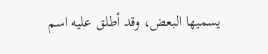يسميها البعض، وقد أطلق عليه اسم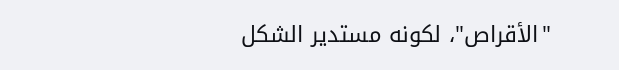"الأقراص"، لكونه مستدير الشكل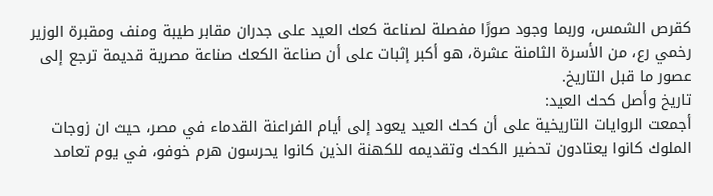كقرص الشمس، وربما وجود صورًا مفصلة لصناعة كعك العيد على جدران مقابر طيبة ومنف ومقبرة الوزير رخمي رع، من الأسرة الثامنة عشرة، هو أكبر إثبات على أن صناعة الكعك صناعة مصرية قديمة ترجع إلى عصور ما قبل التاريخ.
تاريخ وأصل كحك العيد:
أجمعت الروايات التاريخية على أن كحك العيد يعود إلى أيام الفراعنة القدماء في مصر، حيث ان زوجات الملوك كانوا يعتادون تحضير الكحك وتقديمه للكهنة الذين كانوا يحرسون هرم خوفو، في يوم تعامد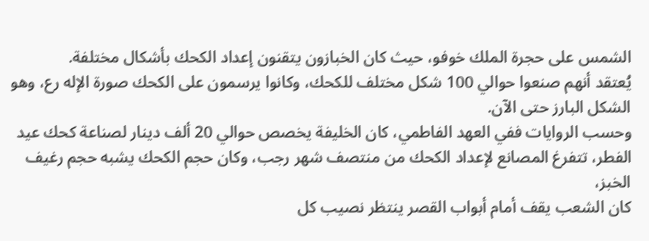الشمس على حجرة الملك خوفو، حيث كان الخبازون يتقنون إعداد الكحك بأشكال مختلفة.
يُعتقد أنهم صنعوا حوالي 100 شكل مختلف للكحك، وكانوا يرسمون على الكحك صورة الإله رع، وهو الشكل البارز حتى الآن.
وحسب الروايات ففي العهد الفاطمي، كان الخليفة يخصص حوالي 20 ألف دينار لصناعة كحك عيد الفطر، تتفرغ المصانع لإعداد الكحك من منتصف شهر رجب، وكان حجم الكحك يشبه حجم رغيف الخبز،
كان الشعب يقف أمام أبواب القصر ينتظر نصيب كل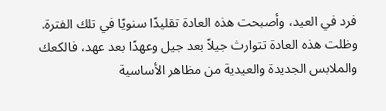فرد في العيد، وأصبحت هذه العادة تقليدًا سنويًا في تلك الفترة.
وظلت هذه العادة تتوارث جيلاً بعد جيل وعهدًا بعد عهد، فالكعك والملابس الجديدة والعيدية من مظاهر الأساسية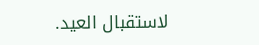لاستقبال العيد.